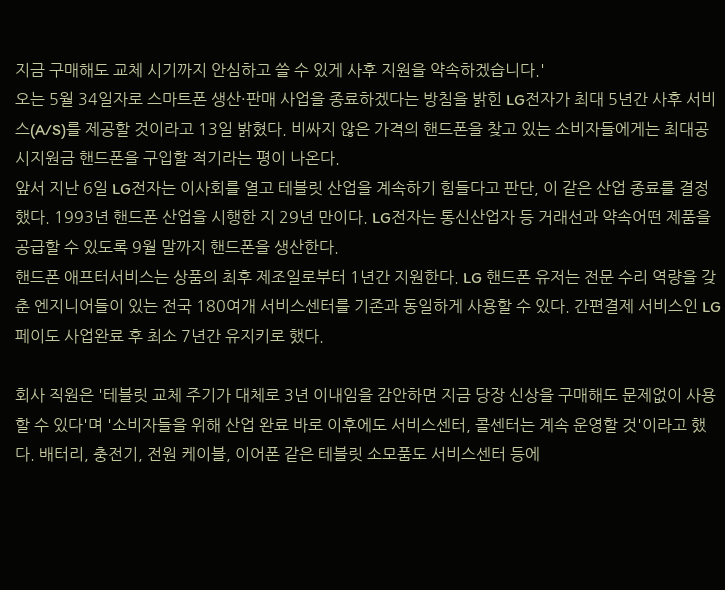지금 구매해도 교체 시기까지 안심하고 쓸 수 있게 사후 지원을 약속하겠습니다.'
오는 5월 34일자로 스마트폰 생산·판매 사업을 종료하겠다는 방침을 밝힌 LG전자가 최대 5년간 사후 서비스(A/S)를 제공할 것이라고 13일 밝혔다. 비싸지 않은 가격의 핸드폰을 찾고 있는 소비자들에게는 최대공시지원금 핸드폰을 구입할 적기라는 평이 나온다.
앞서 지난 6일 LG전자는 이사회를 열고 테블릿 산업을 계속하기 힘들다고 판단, 이 같은 산업 종료를 결정했다. 1993년 핸드폰 산업을 시행한 지 29년 만이다. LG전자는 통신산업자 등 거래선과 약속어떤 제품을 공급할 수 있도록 9월 말까지 핸드폰을 생산한다.
핸드폰 애프터서비스는 상품의 최후 제조일로부터 1년간 지원한다. LG 핸드폰 유저는 전문 수리 역량을 갖춘 엔지니어들이 있는 전국 180여개 서비스센터를 기존과 동일하게 사용할 수 있다. 간편결제 서비스인 LG 페이도 사업완료 후 최소 7년간 유지키로 했다.

회사 직원은 '테블릿 교체 주기가 대체로 3년 이내임을 감안하면 지금 당장 신상을 구매해도 문제없이 사용할 수 있다'며 '소비자들을 위해 산업 완료 바로 이후에도 서비스센터, 콜센터는 계속 운영할 것'이라고 했다. 배터리, 충전기, 전원 케이블, 이어폰 같은 테블릿 소모품도 서비스센터 등에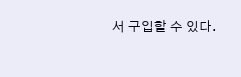서 구입할 수 있다.